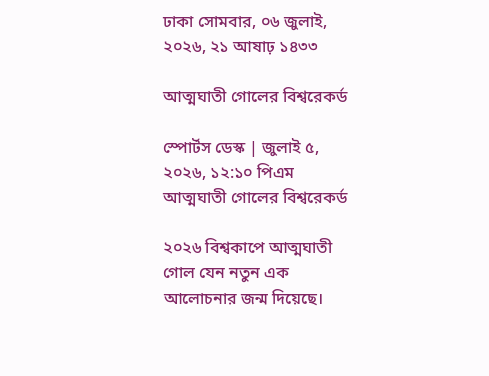ঢাকা সোমবার, ০৬ জুলাই, ২০২৬, ২১ আষাঢ় ১৪৩৩

আত্মঘাতী গোলের বিশ্বরেকর্ড

স্পোর্টস ডেস্ক | জুলাই ৫, ২০২৬, ১২:১০ পিএম আত্মঘাতী গোলের বিশ্বরেকর্ড

২০২৬ বিশ্বকাপে আত্মঘাতী গোল যেন নতুন এক আলোচনার জন্ম দিয়েছে।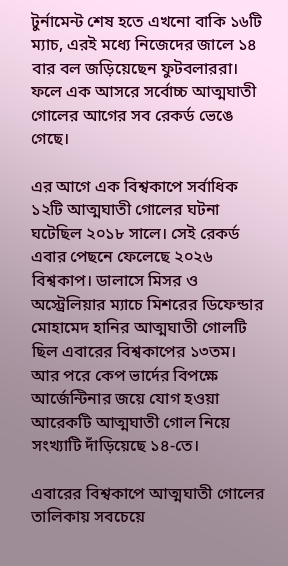টুর্নামেন্ট শেষ হতে এখনো বাকি ১৬টি ম্যাচ, এরই মধ্যে নিজেদের জালে ১৪ বার বল জড়িয়েছেন ফুটবলাররা। ফলে এক আসরে সর্বোচ্চ আত্মঘাতী গোলের আগের সব রেকর্ড ভেঙে গেছে।

এর আগে এক বিশ্বকাপে সর্বাধিক ১২টি আত্মঘাতী গোলের ঘটনা ঘটেছিল ২০১৮ সালে। সেই রেকর্ড এবার পেছনে ফেলেছে ২০২৬ বিশ্বকাপ। ডালাসে মিসর ও অস্ট্রেলিয়ার ম্যাচে মিশরের ডিফেন্ডার মোহামেদ হানির আত্মঘাতী গোলটি ছিল এবারের বিশ্বকাপের ১৩তম। আর পরে কেপ ভার্দের বিপক্ষে আর্জেন্টিনার জয়ে যোগ হওয়া আরেকটি আত্মঘাতী গোল নিয়ে সংখ্যাটি দাঁড়িয়েছে ১৪-তে।

এবারের বিশ্বকাপে আত্মঘাতী গোলের তালিকায় সবচেয়ে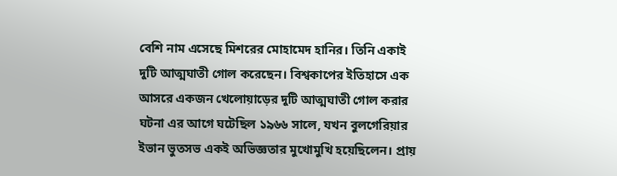বেশি নাম এসেছে মিশরের মোহামেদ হানির। তিনি একাই দুটি আত্মঘাতী গোল করেছেন। বিশ্বকাপের ইতিহাসে এক আসরে একজন খেলোয়াড়ের দুটি আত্মঘাতী গোল করার ঘটনা এর আগে ঘটেছিল ১৯৬৬ সালে, যখন বুলগেরিয়ার ইভান ভুতসভ একই অভিজ্ঞতার মুখোমুখি হয়েছিলেন। প্রায়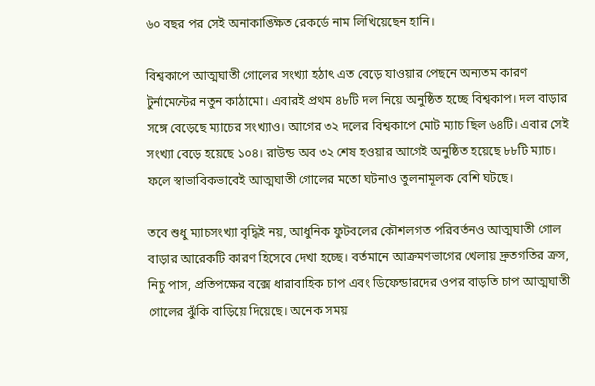৬০ বছর পর সেই অনাকাঙ্ক্ষিত রেকর্ডে নাম লিখিয়েছেন হানি।

বিশ্বকাপে আত্মঘাতী গোলের সংখ্যা হঠাৎ এত বেড়ে যাওয়ার পেছনে অন্যতম কারণ টুর্নামেন্টের নতুন কাঠামো। এবারই প্রথম ৪৮টি দল নিয়ে অনুষ্ঠিত হচ্ছে বিশ্বকাপ। দল বাড়ার সঙ্গে বেড়েছে ম্যাচের সংখ্যাও। আগের ৩২ দলের বিশ্বকাপে মোট ম্যাচ ছিল ৬৪টি। এবার সেই সংখ্যা বেড়ে হয়েছে ১০৪। রাউন্ড অব ৩২ শেষ হওয়ার আগেই অনুষ্ঠিত হয়েছে ৮৮টি ম্যাচ। ফলে স্বাভাবিকভাবেই আত্মঘাতী গোলের মতো ঘটনাও তুলনামূলক বেশি ঘটছে।

তবে শুধু ম্যাচসংখ্যা বৃদ্ধিই নয়, আধুনিক ফুটবলের কৌশলগত পরিবর্তনও আত্মঘাতী গোল বাড়ার আরেকটি কারণ হিসেবে দেখা হচ্ছে। বর্তমানে আক্রমণভাগের খেলায় দ্রুতগতির ক্রস, নিচু পাস, প্রতিপক্ষের বক্সে ধারাবাহিক চাপ এবং ডিফেন্ডারদের ওপর বাড়তি চাপ আত্মঘাতী গোলের ঝুঁকি বাড়িয়ে দিয়েছে। অনেক সময়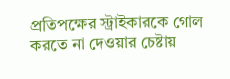প্রতিপক্ষের স্ট্রাইকারকে গোল করতে না দেওয়ার চেষ্টায়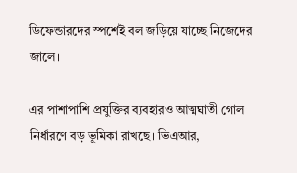ডিফেন্ডারদের স্পর্শেই বল জড়িয়ে যাচ্ছে নিজেদের জালে।

এর পাশাপাশি প্রযুক্তির ব্যবহারও আত্মঘাতী গোল নির্ধারণে বড় ভূমিকা রাখছে। ভিএআর,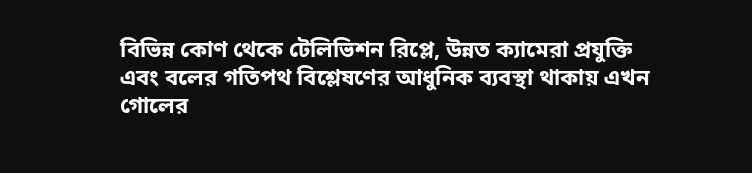বিভিন্ন কোণ থেকে টেলিভিশন রিপ্লে, উন্নত ক্যামেরা প্রযুক্তি এবং বলের গতিপথ বিশ্লেষণের আধুনিক ব্যবস্থা থাকায় এখন গোলের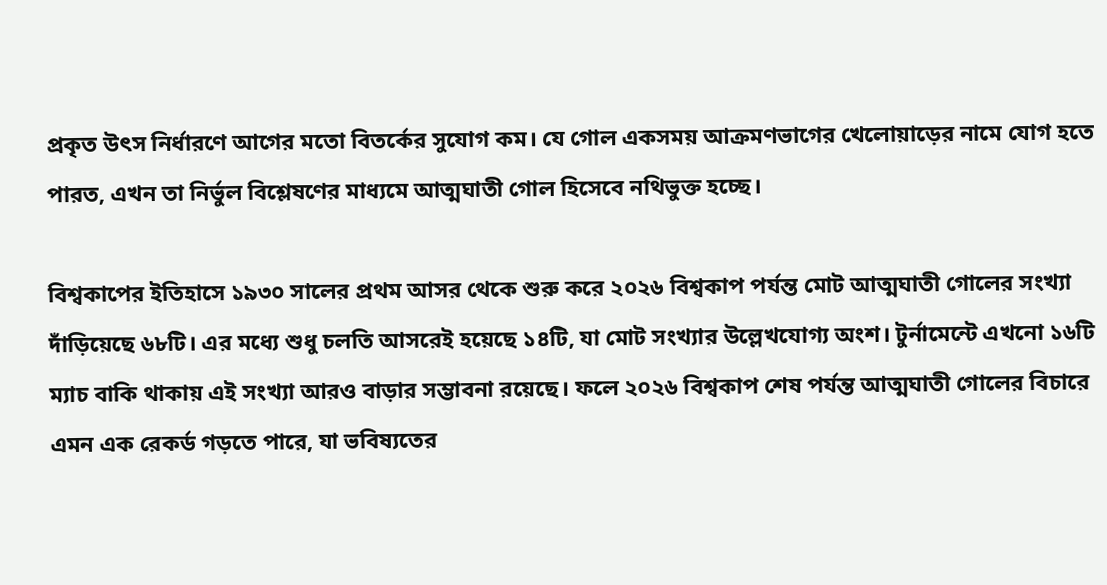প্রকৃত উৎস নির্ধারণে আগের মতো বিতর্কের সুযোগ কম। যে গোল একসময় আক্রমণভাগের খেলোয়াড়ের নামে যোগ হতে পারত, এখন তা নির্ভুল বিশ্লেষণের মাধ্যমে আত্মঘাতী গোল হিসেবে নথিভুক্ত হচ্ছে।

বিশ্বকাপের ইতিহাসে ১৯৩০ সালের প্রথম আসর থেকে শুরু করে ২০২৬ বিশ্বকাপ পর্যন্ত মোট আত্মঘাতী গোলের সংখ্যা দাঁড়িয়েছে ৬৮টি। এর মধ্যে শুধু চলতি আসরেই হয়েছে ১৪টি, যা মোট সংখ্যার উল্লেখযোগ্য অংশ। টুর্নামেন্টে এখনো ১৬টি ম্যাচ বাকি থাকায় এই সংখ্যা আরও বাড়ার সম্ভাবনা রয়েছে। ফলে ২০২৬ বিশ্বকাপ শেষ পর্যন্ত আত্মঘাতী গোলের বিচারে এমন এক রেকর্ড গড়তে পারে, যা ভবিষ্যতের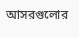আসরগুলোর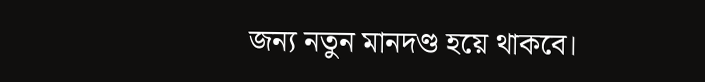জন্য নতুন মানদণ্ড হয়ে থাকবে।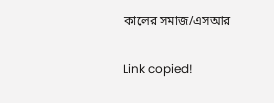কালের সমাজ/এসআর

Link copied!